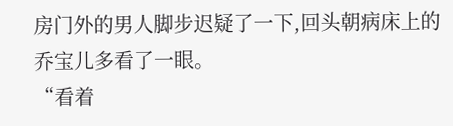房门外的男人脚步迟疑了一下,回头朝病床上的乔宝儿多看了一眼。
“看着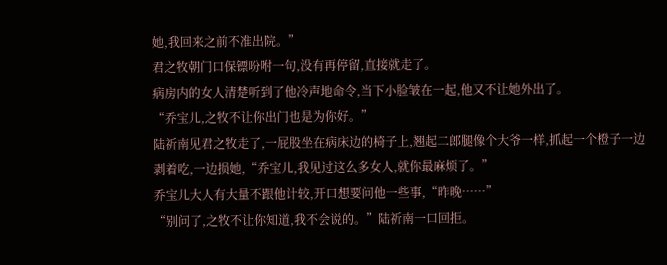她,我回来之前不准出院。”
君之牧朝门口保镖吩咐一句,没有再停留,直接就走了。
病房内的女人清楚听到了他冷声地命令,当下小脸皱在一起,他又不让她外出了。
“乔宝儿,之牧不让你出门也是为你好。”
陆祈南见君之牧走了,一屁股坐在病床边的椅子上,翘起二郎腿像个大爷一样,抓起一个橙子一边剥着吃,一边损她,“乔宝儿,我见过这么多女人,就你最麻烦了。”
乔宝儿大人有大量不跟他计较,开口想要问他一些事,“昨晚……”
“别问了,之牧不让你知道,我不会说的。”陆祈南一口回拒。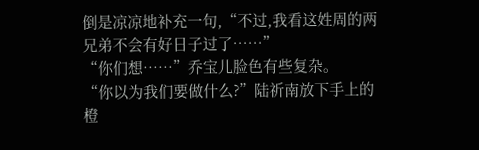倒是凉凉地补充一句,“不过,我看这姓周的两兄弟不会有好日子过了……”
“你们想……”乔宝儿脸色有些复杂。
“你以为我们要做什么?”陆祈南放下手上的橙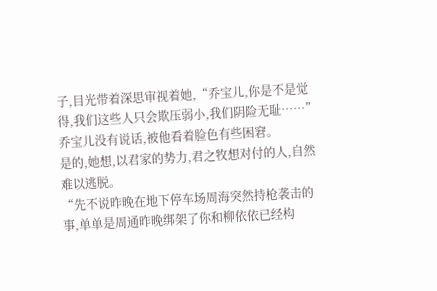子,目光带着深思审视着她,“乔宝儿,你是不是觉得,我们这些人只会欺压弱小,我们阴险无耻……”
乔宝儿没有说话,被他看着脸色有些困窘。
是的,她想,以君家的势力,君之牧想对付的人,自然难以逃脱。
“先不说昨晚在地下停车场周海突然持枪袭击的事,单单是周通昨晚绑架了你和柳依依已经构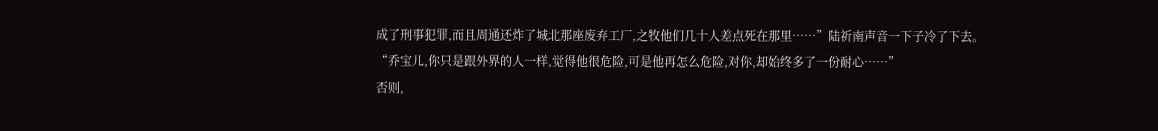成了刑事犯罪,而且周通还炸了城北那座废弃工厂,之牧他们几十人差点死在那里……”陆祈南声音一下子冷了下去。
“乔宝儿,你只是跟外界的人一样,觉得他很危险,可是他再怎么危险,对你,却始终多了一份耐心……”
否则,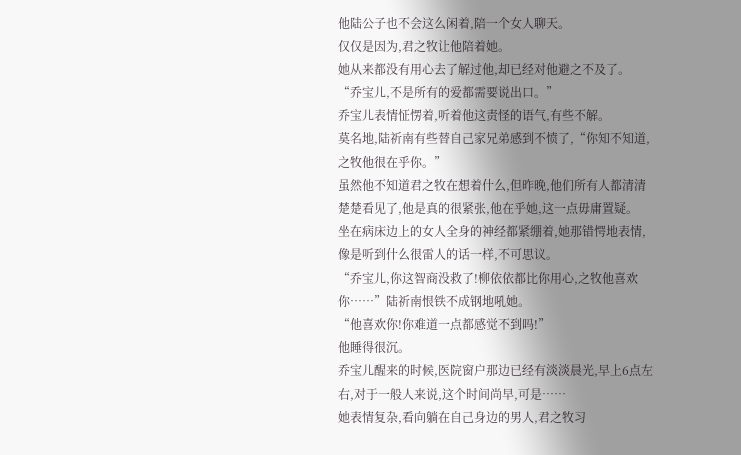他陆公子也不会这么闲着,陪一个女人聊天。
仅仅是因为,君之牧让他陪着她。
她从来都没有用心去了解过他,却已经对他避之不及了。
“乔宝儿,不是所有的爱都需要说出口。”
乔宝儿表情怔愣着,听着他这责怪的语气,有些不解。
莫名地,陆祈南有些替自己家兄弟感到不愤了,“你知不知道,之牧他很在乎你。”
虽然他不知道君之牧在想着什么,但昨晚,他们所有人都清清楚楚看见了,他是真的很紧张,他在乎她,这一点毋庸置疑。
坐在病床边上的女人全身的神经都紧绷着,她那错愕地表情,像是听到什么很雷人的话一样,不可思议。
“乔宝儿,你这智商没救了!柳依依都比你用心,之牧他喜欢你……”陆祈南恨铁不成钢地吼她。
“他喜欢你!你难道一点都感觉不到吗!”
他睡得很沉。
乔宝儿醒来的时候,医院窗户那边已经有淡淡晨光,早上6点左右,对于一般人来说,这个时间尚早,可是……
她表情复杂,看向躺在自己身边的男人,君之牧习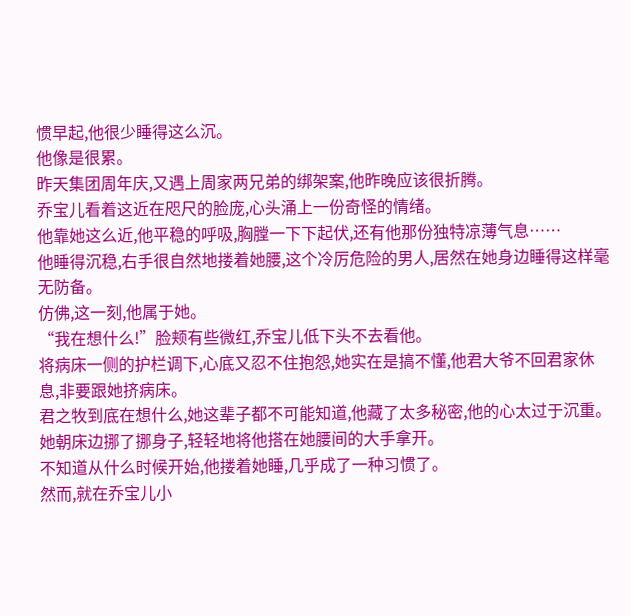惯早起,他很少睡得这么沉。
他像是很累。
昨天集团周年庆,又遇上周家两兄弟的绑架案,他昨晚应该很折腾。
乔宝儿看着这近在咫尺的脸庞,心头涌上一份奇怪的情绪。
他靠她这么近,他平稳的呼吸,胸膛一下下起伏,还有他那份独特凉薄气息……
他睡得沉稳,右手很自然地搂着她腰,这个冷厉危险的男人,居然在她身边睡得这样毫无防备。
仿佛,这一刻,他属于她。
“我在想什么!”脸颊有些微红,乔宝儿低下头不去看他。
将病床一侧的护栏调下,心底又忍不住抱怨,她实在是搞不懂,他君大爷不回君家休息,非要跟她挤病床。
君之牧到底在想什么,她这辈子都不可能知道,他藏了太多秘密,他的心太过于沉重。
她朝床边挪了挪身子,轻轻地将他搭在她腰间的大手拿开。
不知道从什么时候开始,他搂着她睡,几乎成了一种习惯了。
然而,就在乔宝儿小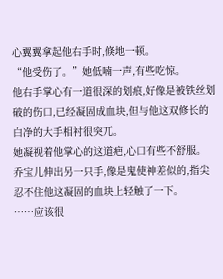心翼翼拿起他右手时,倏地一顿。
“他受伤了。”她低喃一声,有些吃惊。
他右手掌心有一道很深的划痕,好像是被铁丝划破的伤口,已经凝固成血块,但与他这双修长的白净的大手相衬很突兀。
她凝视着他掌心的这道疤,心口有些不舒服。
乔宝儿伸出另一只手,像是鬼使神差似的,指尖忍不住他这凝固的血块上轻触了一下。
……应该很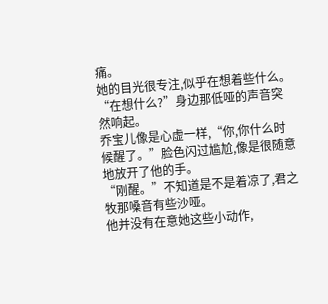痛。
她的目光很专注,似乎在想着些什么。
“在想什么?”身边那低哑的声音突然响起。
乔宝儿像是心虚一样,“你,你什么时候醒了。”脸色闪过尴尬,像是很随意地放开了他的手。
“刚醒。”不知道是不是着凉了,君之牧那嗓音有些沙哑。
他并没有在意她这些小动作,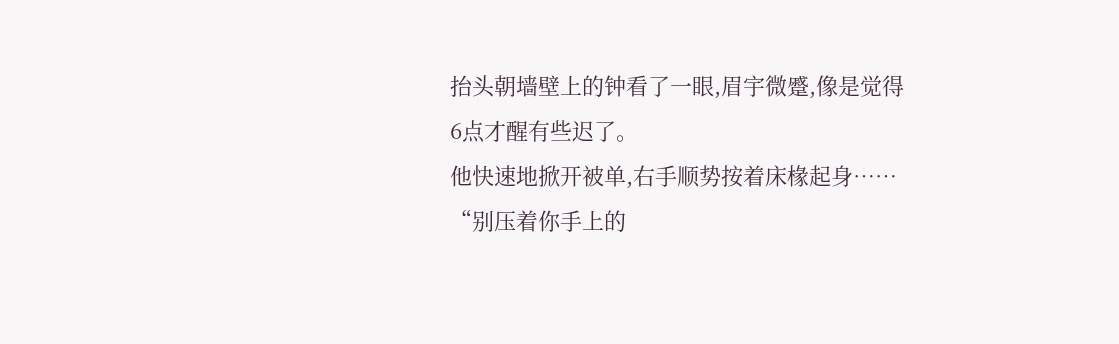抬头朝墙壁上的钟看了一眼,眉宇微蹙,像是觉得6点才醒有些迟了。
他快速地掀开被单,右手顺势按着床椽起身……
“别压着你手上的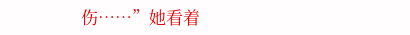伤……”她看着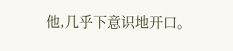他,几乎下意识地开口。